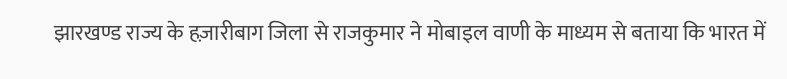झारखण्ड राज्य के हज़ारीबाग जिला से राजकुमार ने मोबाइल वाणी के माध्यम से बताया कि भारत में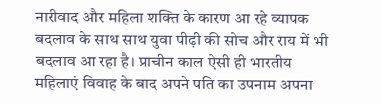नारीवाद और महिला शक्ति के कारण आ रहे व्यापक बदलाव के साथ साथ युवा पीढ़ी की सोच और राय में भी बदलाव आ रहा है। प्राचीन काल ऐसी ही भारतीय महिलाएं विवाह के बाद अपने पति का उपनाम अपना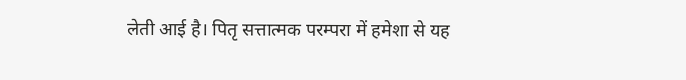लेती आई है। पितृ सत्तात्मक परम्परा में हमेशा से यह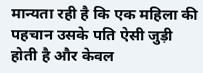मान्यता रही है कि एक महिला की पहचान उसके पति ऐसी जुड़ी होती है और केवल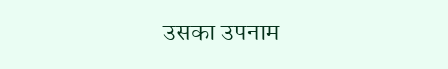उसका उपनाम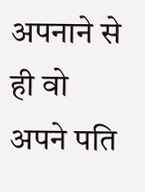अपनाने से ही वो अपने पति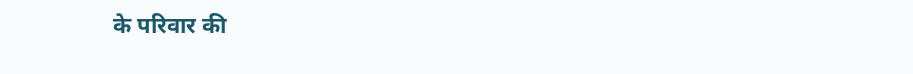के परिवार की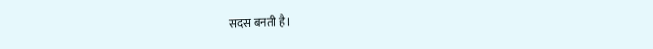सदस बनती है।